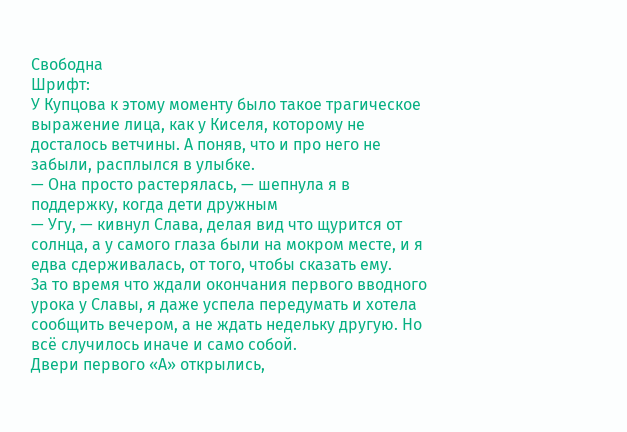Свободна
Шрифт:
У Купцова к этому моменту было такое трагическое выражение лица, как у Киселя, которому не досталось ветчины. А поняв, что и про него не забыли, расплылся в улыбке.
— Она просто растерялась, — шепнула я в поддержку, когда дети дружным
— Угу, — кивнул Слава, делая вид что щурится от солнца, а у самого глаза были на мокром месте, и я едва сдерживалась, от того, чтобы сказать ему.
За то время что ждали окончания первого вводного урока у Славы, я даже успела передумать и хотела сообщить вечером, а не ждать недельку другую. Но всё случилось иначе и само собой.
Двери первого «А» открылись,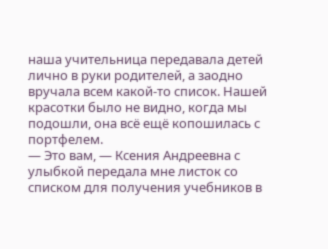наша учительница передавала детей лично в руки родителей, а заодно вручала всем какой-то список. Нашей красотки было не видно, когда мы подошли, она всё ещё копошилась с портфелем.
— Это вам, — Ксения Андреевна с улыбкой передала мне листок со списком для получения учебников в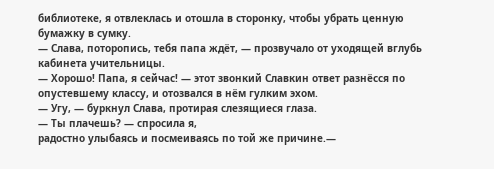библиотеке, я отвлеклась и отошла в сторонку, чтобы убрать ценную бумажку в сумку.
— Слава, поторопись, тебя папа ждёт, — прозвучало от уходящей вглубь кабинета учительницы.
— Хорошо! Папа, я сейчас! — этот звонкий Славкин ответ разнёсся по опустевшему классу, и отозвался в нём гулким эхом.
— Угу, — буркнул Слава, протирая слезящиеся глаза.
— Ты плачешь? — спросила я,
радостно улыбаясь и посмеиваясь по той же причине.—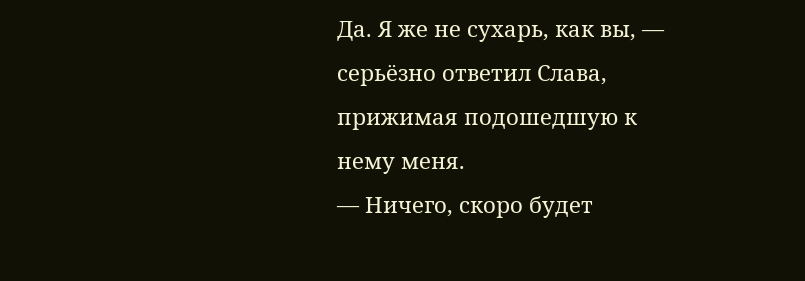Да. Я же не сухарь, как вы, — серьёзно ответил Слава, прижимая подошедшую к нему меня.
— Ничего, скоро будет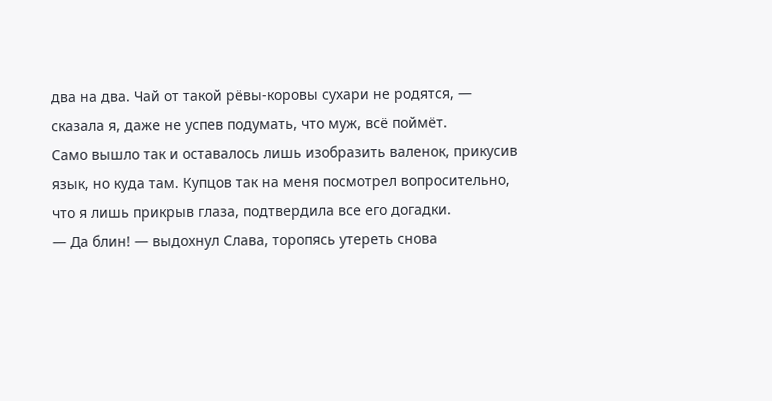два на два. Чай от такой рёвы-коровы сухари не родятся, — сказала я, даже не успев подумать, что муж, всё поймёт.
Само вышло так и оставалось лишь изобразить валенок, прикусив язык, но куда там. Купцов так на меня посмотрел вопросительно, что я лишь прикрыв глаза, подтвердила все его догадки.
— Да блин! — выдохнул Слава, торопясь утереть снова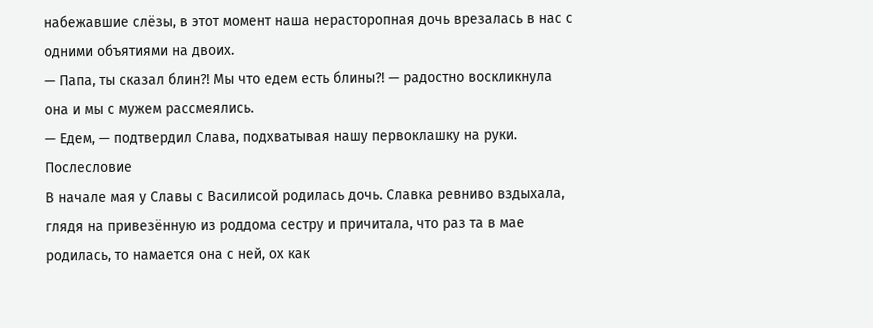набежавшие слёзы, в этот момент наша нерасторопная дочь врезалась в нас с одними объятиями на двоих.
— Папа, ты сказал блин?! Мы что едем есть блины?! — радостно воскликнула она и мы с мужем рассмеялись.
— Едем, — подтвердил Слава, подхватывая нашу первоклашку на руки.
Послесловие
В начале мая у Славы с Василисой родилась дочь. Славка ревниво вздыхала, глядя на привезённую из роддома сестру и причитала, что раз та в мае родилась, то намается она с ней, ох как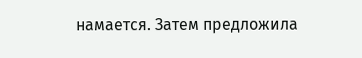намается. Затем предложила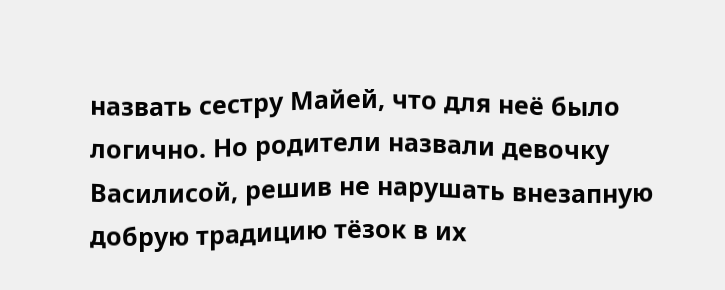назвать сестру Майей, что для неё было логично. Но родители назвали девочку Василисой, решив не нарушать внезапную добрую традицию тёзок в их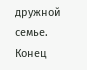дружной семье.
Конец